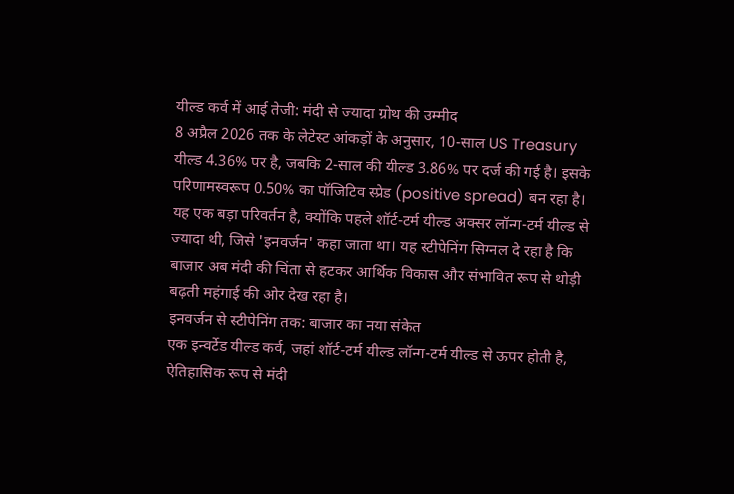यील्ड कर्व में आई तेजी: मंदी से ज्यादा ग्रोथ की उम्मीद
8 अप्रैल 2026 तक के लेटेस्ट आंकड़ों के अनुसार, 10-साल US Treasury यील्ड 4.36% पर है, जबकि 2-साल की यील्ड 3.86% पर दर्ज की गई है। इसके परिणामस्वरूप 0.50% का पॉजिटिव स्प्रेड (positive spread) बन रहा है। यह एक बड़ा परिवर्तन है, क्योंकि पहले शॉर्ट-टर्म यील्ड अक्सर लॉन्ग-टर्म यील्ड से ज्यादा थी, जिसे 'इनवर्जन' कहा जाता था। यह स्टीपेनिंग सिग्नल दे रहा है कि बाजार अब मंदी की चिंता से हटकर आर्थिक विकास और संभावित रूप से थोड़ी बढ़ती महंगाई की ओर देख रहा है।
इनवर्जन से स्टीपेनिंग तक: बाजार का नया संकेत
एक इन्वर्टेड यील्ड कर्व, जहां शॉर्ट-टर्म यील्ड लॉन्ग-टर्म यील्ड से ऊपर होती है, ऐतिहासिक रूप से मंदी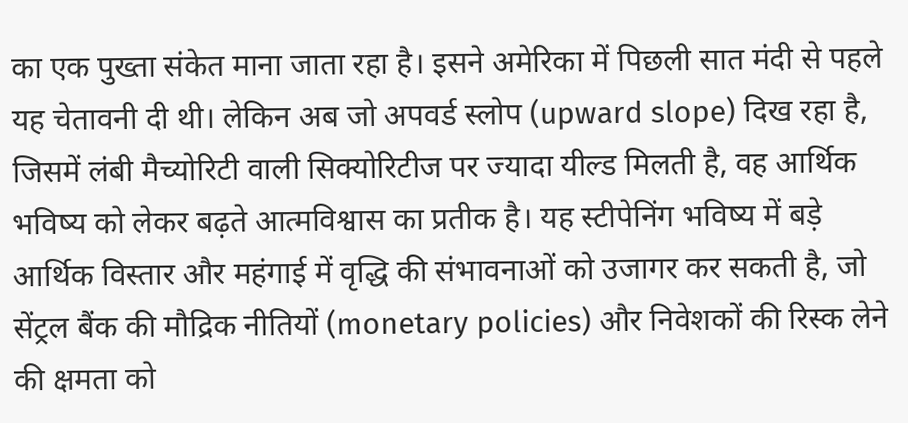का एक पुख्ता संकेत माना जाता रहा है। इसने अमेरिका में पिछली सात मंदी से पहले यह चेतावनी दी थी। लेकिन अब जो अपवर्ड स्लोप (upward slope) दिख रहा है, जिसमें लंबी मैच्योरिटी वाली सिक्योरिटीज पर ज्यादा यील्ड मिलती है, वह आर्थिक भविष्य को लेकर बढ़ते आत्मविश्वास का प्रतीक है। यह स्टीपेनिंग भविष्य में बड़े आर्थिक विस्तार और महंगाई में वृद्धि की संभावनाओं को उजागर कर सकती है, जो सेंट्रल बैंक की मौद्रिक नीतियों (monetary policies) और निवेशकों की रिस्क लेने की क्षमता को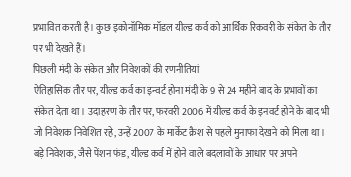प्रभावित करती है। कुछ इकोनॉमिक मॉडल यील्ड कर्व को आर्थिक रिकवरी के संकेत के तौर पर भी देखते हैं।
पिछली मंदी के संकेत और निवेशकों की रणनीतियां
ऐतिहासिक तौर पर, यील्ड कर्व का इन्वर्ट होना मंदी के 9 से 24 महीने बाद के प्रभावों का संकेत देता था। उदाहरण के तौर पर, फरवरी 2006 में यील्ड कर्व के इनवर्ट होने के बाद भी जो निवेशक निवेशित रहे, उन्हें 2007 के मार्केट क्रैश से पहले मुनाफा देखने को मिला था। बड़े निवेशक, जैसे पेंशन फंड, यील्ड कर्व में होने वाले बदलावों के आधार पर अपने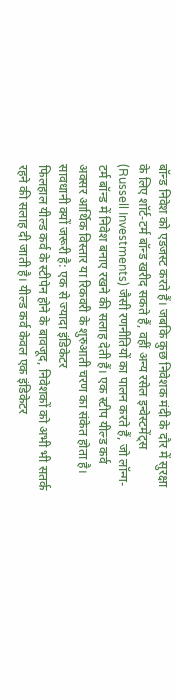बॉन्ड निवेश को एडजस्ट करते हैं। जबकि कुछ निवेशक मंदी के दौर में सुरक्षा के लिए शॉर्ट-टर्म बॉन्ड खरीद सकते हैं, वहीं अन्य रसेल इन्वेस्टमेंट्स (Russell Investments) जैसी रणनीतियों का पालन करते हैं, जो लॉन्ग-टर्म बॉन्ड में निवेश बनाए रखने की सलाह देती हैं। एक स्टीप यील्ड कर्व अक्सर आर्थिक विस्तार या रिकवरी के शुरुआती चरण का संकेत होता है।
सावधानी क्यों जरूरी है: एक से ज्यादा इंडिकेटर
फिलहाल यील्ड कर्व के स्टीपेन होने के बावजूद, निवेशकों को अभी भी सतर्क रहने की सलाह दी जाती है। यील्ड कर्व केवल एक इंडिकेटर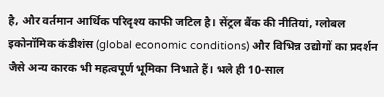है, और वर्तमान आर्थिक परिदृश्य काफी जटिल है। सेंट्रल बैंक की नीतियां, ग्लोबल इकोनॉमिक कंडीशंस (global economic conditions) और विभिन्न उद्योगों का प्रदर्शन जैसे अन्य कारक भी महत्वपूर्ण भूमिका निभाते हैं। भले ही 10-साल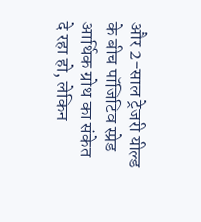और 2-साल ट्रेजरी यील्ड के बीच पॉजिटिव स्प्रेड आर्थिक ग्रोथ का संकेत दे रहा हो, लेकिन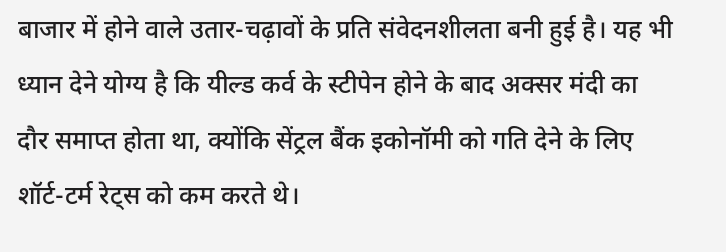बाजार में होने वाले उतार-चढ़ावों के प्रति संवेदनशीलता बनी हुई है। यह भी ध्यान देने योग्य है कि यील्ड कर्व के स्टीपेन होने के बाद अक्सर मंदी का दौर समाप्त होता था, क्योंकि सेंट्रल बैंक इकोनॉमी को गति देने के लिए शॉर्ट-टर्म रेट्स को कम करते थे।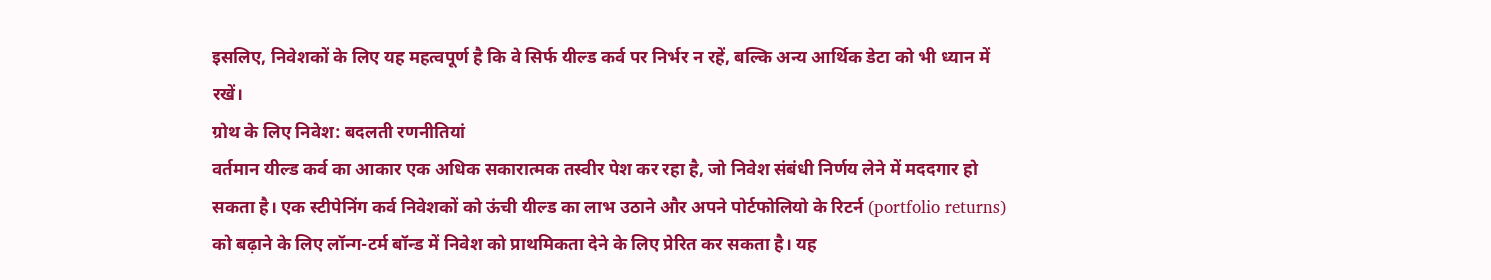इसलिए, निवेशकों के लिए यह महत्वपूर्ण है कि वे सिर्फ यील्ड कर्व पर निर्भर न रहें, बल्कि अन्य आर्थिक डेटा को भी ध्यान में रखें।
ग्रोथ के लिए निवेश: बदलती रणनीतियां
वर्तमान यील्ड कर्व का आकार एक अधिक सकारात्मक तस्वीर पेश कर रहा है, जो निवेश संबंधी निर्णय लेने में मददगार हो सकता है। एक स्टीपेनिंग कर्व निवेशकों को ऊंची यील्ड का लाभ उठाने और अपने पोर्टफोलियो के रिटर्न (portfolio returns) को बढ़ाने के लिए लॉन्ग-टर्म बॉन्ड में निवेश को प्राथमिकता देने के लिए प्रेरित कर सकता है। यह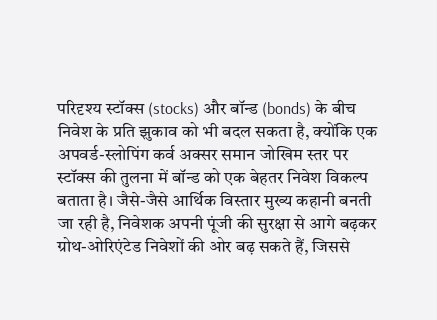परिदृश्य स्टॉक्स (stocks) और बॉन्ड (bonds) के बीच निवेश के प्रति झुकाव को भी बदल सकता है, क्योंकि एक अपवर्ड-स्लोपिंग कर्व अक्सर समान जोखिम स्तर पर स्टॉक्स की तुलना में बॉन्ड को एक बेहतर निवेश विकल्प बताता है। जैसे-जैसे आर्थिक विस्तार मुख्य कहानी बनती जा रही है, निवेशक अपनी पूंजी की सुरक्षा से आगे बढ़कर ग्रोथ-ओरिएंटेड निवेशों की ओर बढ़ सकते हैं, जिससे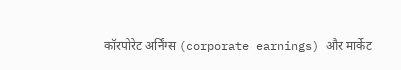कॉरपोरेट अर्निंग्स (corporate earnings) और मार्केट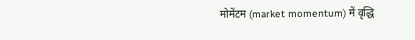मोमेंटम (market momentum) में वृद्धि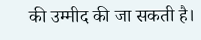की उम्मीद की जा सकती है।